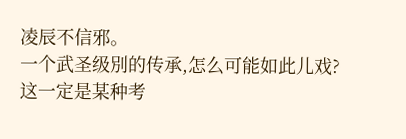凌辰不信邪。
一个武圣级別的传承,怎么可能如此儿戏?
这一定是某种考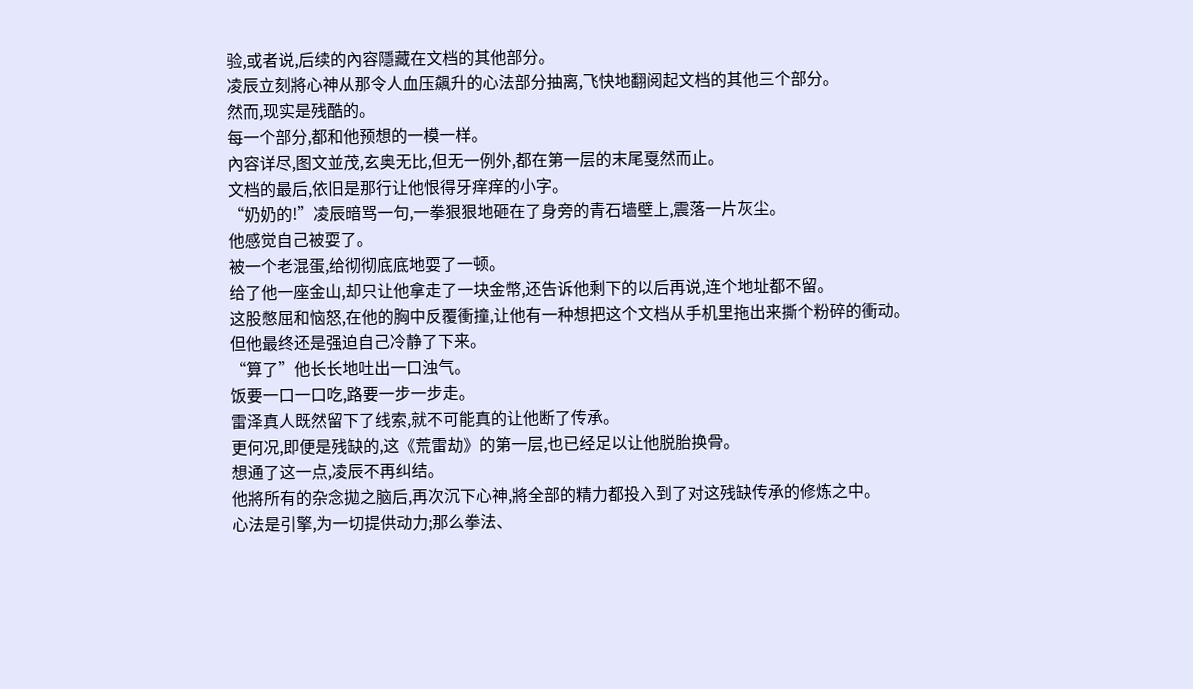验,或者说,后续的內容隱藏在文档的其他部分。
凌辰立刻將心神从那令人血压飆升的心法部分抽离,飞快地翻阅起文档的其他三个部分。
然而,现实是残酷的。
每一个部分,都和他预想的一模一样。
內容详尽,图文並茂,玄奥无比,但无一例外,都在第一层的末尾戛然而止。
文档的最后,依旧是那行让他恨得牙痒痒的小字。
“奶奶的!”凌辰暗骂一句,一拳狠狠地砸在了身旁的青石墙壁上,震落一片灰尘。
他感觉自己被耍了。
被一个老混蛋,给彻彻底底地耍了一顿。
给了他一座金山,却只让他拿走了一块金幣,还告诉他剩下的以后再说,连个地址都不留。
这股憋屈和恼怒,在他的胸中反覆衝撞,让他有一种想把这个文档从手机里拖出来撕个粉碎的衝动。
但他最终还是强迫自己冷静了下来。
“算了”他长长地吐出一口浊气。
饭要一口一口吃,路要一步一步走。
雷泽真人既然留下了线索,就不可能真的让他断了传承。
更何况,即便是残缺的,这《荒雷劫》的第一层,也已经足以让他脱胎换骨。
想通了这一点,凌辰不再纠结。
他將所有的杂念拋之脑后,再次沉下心神,將全部的精力都投入到了对这残缺传承的修炼之中。
心法是引擎,为一切提供动力;那么拳法、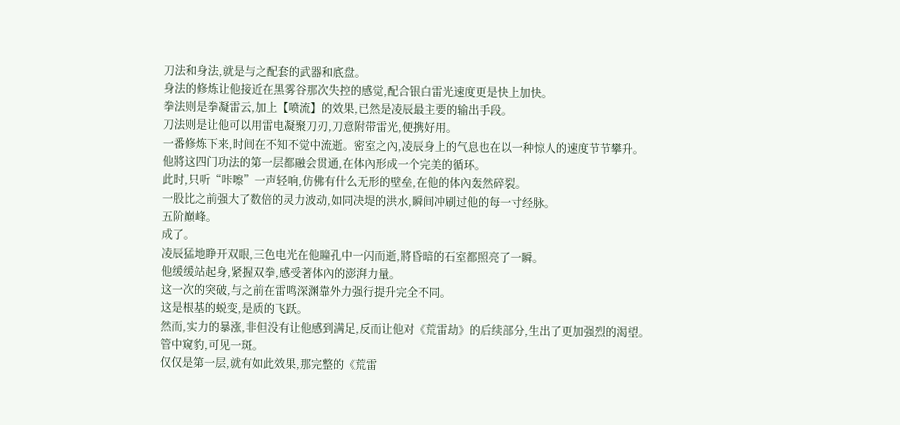刀法和身法,就是与之配套的武器和底盘。
身法的修炼让他接近在黑雾谷那次失控的感觉,配合银白雷光速度更是快上加快。
拳法则是拳凝雷云,加上【喷流】的效果,已然是凌辰最主要的输出手段。
刀法则是让他可以用雷电凝聚刀刃,刀意附带雷光,便携好用。
一番修炼下来,时间在不知不觉中流逝。密室之內,凌辰身上的气息也在以一种惊人的速度节节攀升。
他將这四门功法的第一层都融会贯通,在体內形成一个完美的循环。
此时,只听“咔嚓”一声轻响,仿佛有什么无形的壁垒,在他的体內轰然碎裂。
一股比之前强大了数倍的灵力波动,如同决堤的洪水,瞬间冲刷过他的每一寸经脉。
五阶巔峰。
成了。
凌辰猛地睁开双眼,三色电光在他瞳孔中一闪而逝,將昏暗的石室都照亮了一瞬。
他缓缓站起身,紧握双拳,感受著体內的澎湃力量。
这一次的突破,与之前在雷鸣深渊靠外力强行提升完全不同。
这是根基的蜕变,是质的飞跃。
然而,实力的暴涨,非但没有让他感到满足,反而让他对《荒雷劫》的后续部分,生出了更加强烈的渴望。
管中窥豹,可见一斑。
仅仅是第一层,就有如此效果,那完整的《荒雷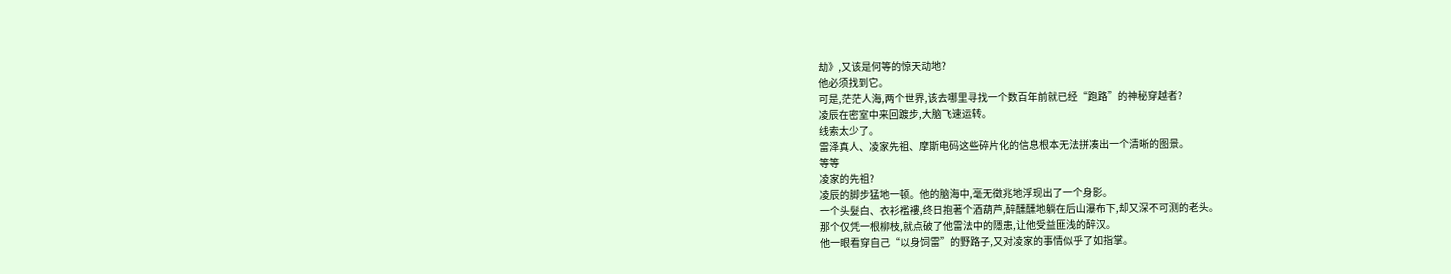劫》,又该是何等的惊天动地?
他必须找到它。
可是,茫茫人海,两个世界,该去哪里寻找一个数百年前就已经“跑路”的神秘穿越者?
凌辰在密室中来回踱步,大脑飞速运转。
线索太少了。
雷泽真人、凌家先祖、摩斯电码这些碎片化的信息根本无法拼凑出一个清晰的图景。
等等
凌家的先祖?
凌辰的脚步猛地一顿。他的脑海中,毫无徵兆地浮现出了一个身影。
一个头髮白、衣衫襤褸,终日抱著个酒葫芦,醉醺醺地躺在后山瀑布下,却又深不可测的老头。
那个仅凭一根柳枝,就点破了他雷法中的隱患,让他受益匪浅的醉汉。
他一眼看穿自己“以身饲雷”的野路子,又对凌家的事情似乎了如指掌。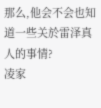那么,他会不会也知道一些关於雷泽真人的事情?
凌家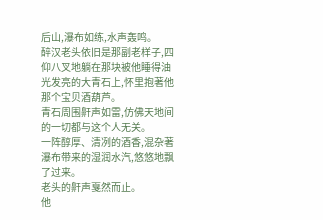后山,瀑布如练,水声轰鸣。
醉汉老头依旧是那副老样子,四仰八叉地躺在那块被他睡得油光发亮的大青石上,怀里抱著他那个宝贝酒葫芦。
青石周围鼾声如雷,仿佛天地间的一切都与这个人无关。
一阵醇厚、清冽的酒香,混杂著瀑布带来的湿润水汽,悠悠地飘了过来。
老头的鼾声戛然而止。
他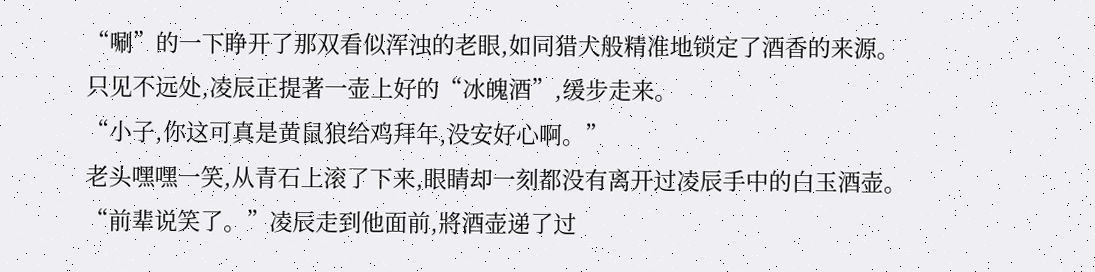“唰”的一下睁开了那双看似浑浊的老眼,如同猎犬般精准地锁定了酒香的来源。
只见不远处,凌辰正提著一壶上好的“冰魄酒”,缓步走来。
“小子,你这可真是黄鼠狼给鸡拜年,没安好心啊。”
老头嘿嘿一笑,从青石上滚了下来,眼睛却一刻都没有离开过凌辰手中的白玉酒壶。
“前辈说笑了。”凌辰走到他面前,將酒壶递了过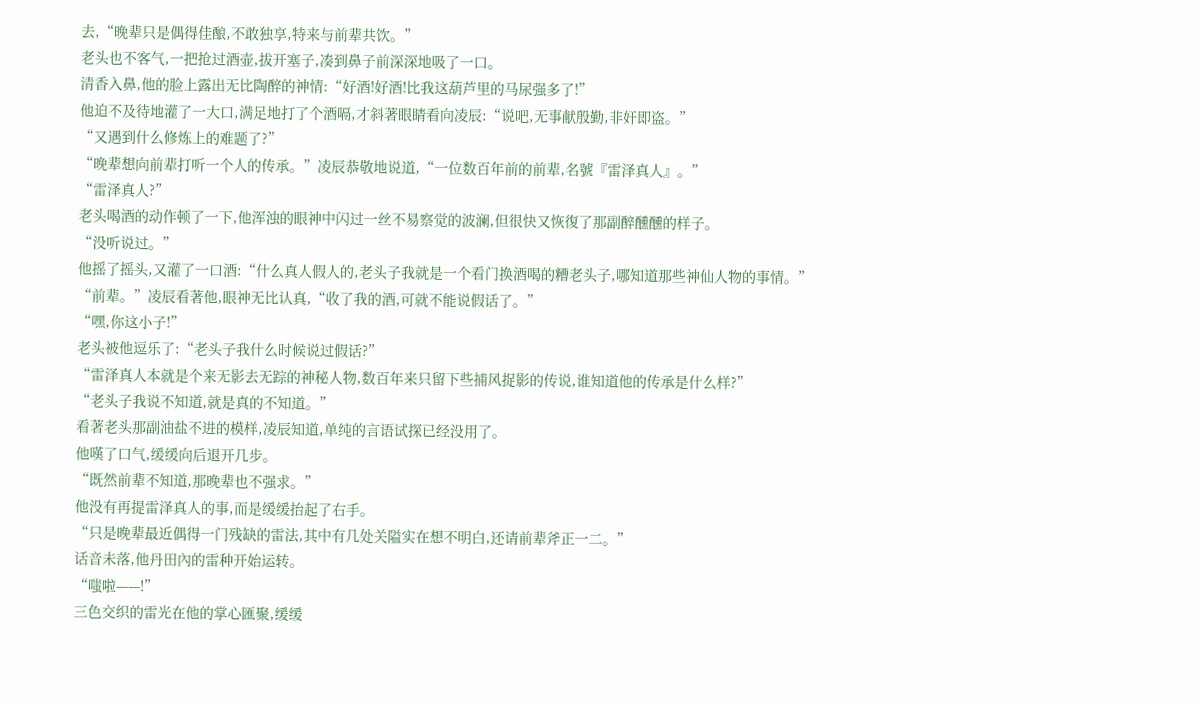去,“晚辈只是偶得佳酿,不敢独享,特来与前辈共饮。”
老头也不客气,一把抢过酒壶,拔开塞子,凑到鼻子前深深地吸了一口。
清香入鼻,他的脸上露出无比陶醉的神情:“好酒!好酒!比我这葫芦里的马尿强多了!”
他迫不及待地灌了一大口,满足地打了个酒嗝,才斜著眼睛看向凌辰:“说吧,无事献殷勤,非奸即盗。”
“又遇到什么修炼上的难题了?”
“晚辈想向前辈打听一个人的传承。”凌辰恭敬地说道,“一位数百年前的前辈,名號『雷泽真人』。”
“雷泽真人?”
老头喝酒的动作顿了一下,他浑浊的眼神中闪过一丝不易察觉的波澜,但很快又恢復了那副醉醺醺的样子。
“没听说过。”
他摇了摇头,又灌了一口酒:“什么真人假人的,老头子我就是一个看门换酒喝的糟老头子,哪知道那些神仙人物的事情。”
“前辈。”凌辰看著他,眼神无比认真,“收了我的酒,可就不能说假话了。”
“嘿,你这小子!”
老头被他逗乐了:“老头子我什么时候说过假话?”
“雷泽真人本就是个来无影去无踪的神秘人物,数百年来只留下些捕风捉影的传说,谁知道他的传承是什么样?”
“老头子我说不知道,就是真的不知道。”
看著老头那副油盐不进的模样,凌辰知道,单纯的言语试探已经没用了。
他嘆了口气,缓缓向后退开几步。
“既然前辈不知道,那晚辈也不强求。”
他没有再提雷泽真人的事,而是缓缓抬起了右手。
“只是晚辈最近偶得一门残缺的雷法,其中有几处关隘实在想不明白,还请前辈斧正一二。”
话音未落,他丹田內的雷种开始运转。
“嗤啦——!”
三色交织的雷光在他的掌心匯聚,缓缓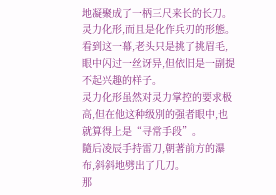地凝聚成了一柄三尺来长的长刀。
灵力化形,而且是化作兵刃的形態。
看到这一幕,老头只是挑了挑眉毛,眼中闪过一丝讶异,但依旧是一副提不起兴趣的样子。
灵力化形虽然对灵力掌控的要求极高,但在他这种级別的强者眼中,也就算得上是“寻常手段”。
隨后凌辰手持雷刀,朝著前方的瀑布,斜斜地劈出了几刀。
那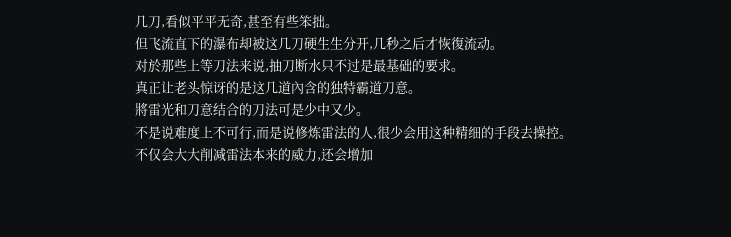几刀,看似平平无奇,甚至有些笨拙。
但飞流直下的瀑布却被这几刀硬生生分开,几秒之后才恢復流动。
对於那些上等刀法来说,抽刀断水只不过是最基础的要求。
真正让老头惊讶的是这几道內含的独特霸道刀意。
將雷光和刀意结合的刀法可是少中又少。
不是说难度上不可行,而是说修炼雷法的人,很少会用这种精细的手段去操控。
不仅会大大削减雷法本来的威力,还会增加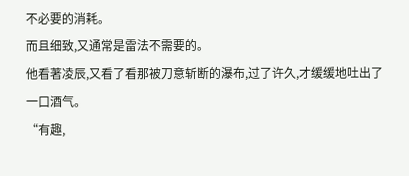不必要的消耗。
而且细致,又通常是雷法不需要的。
他看著凌辰,又看了看那被刀意斩断的瀑布,过了许久,才缓缓地吐出了一口酒气。
“有趣,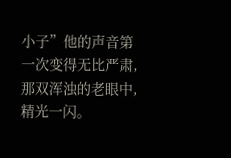小子”他的声音第一次变得无比严肃,那双浑浊的老眼中,精光一闪。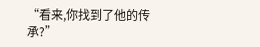“看来,你找到了他的传承?”